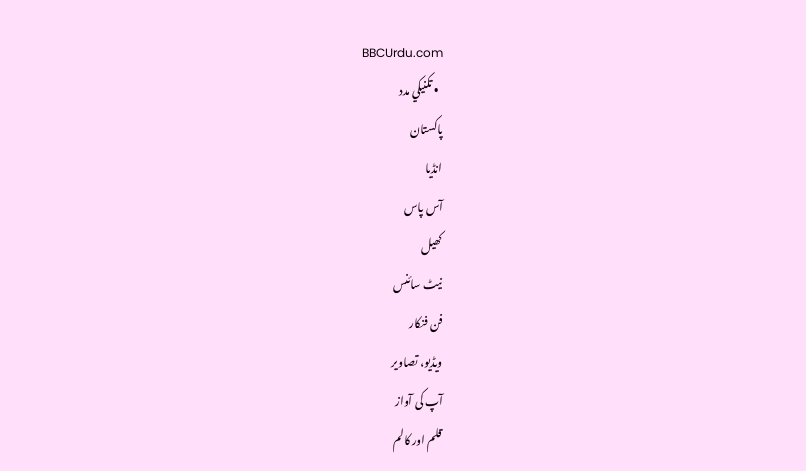BBCUrdu.com
  • تکنيکي مدد
پاکستان
انڈیا
آس پاس
کھیل
نیٹ سائنس
فن فنکار
ویڈیو، تصاویر
آپ کی آواز
قلم اور کالم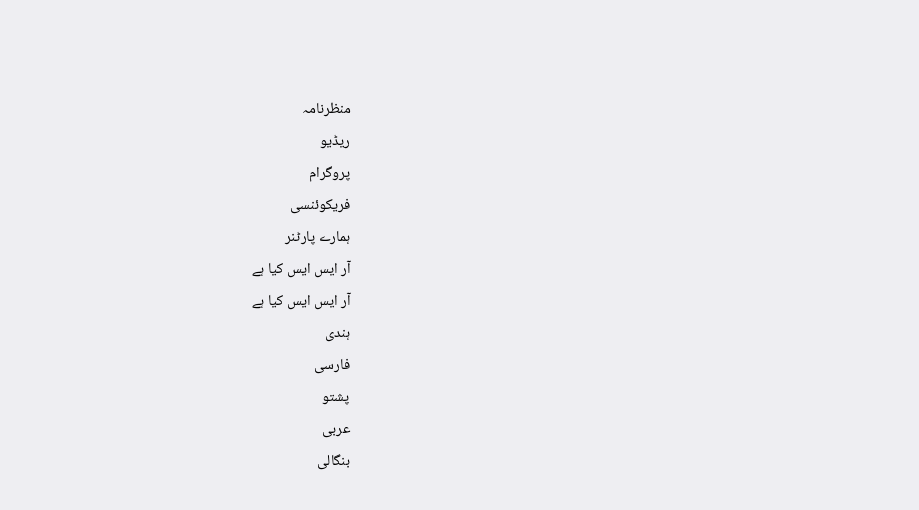منظرنامہ
ریڈیو
پروگرام
فریکوئنسی
ہمارے پارٹنر
آر ایس ایس کیا ہے
آر ایس ایس کیا ہے
ہندی
فارسی
پشتو
عربی
بنگالی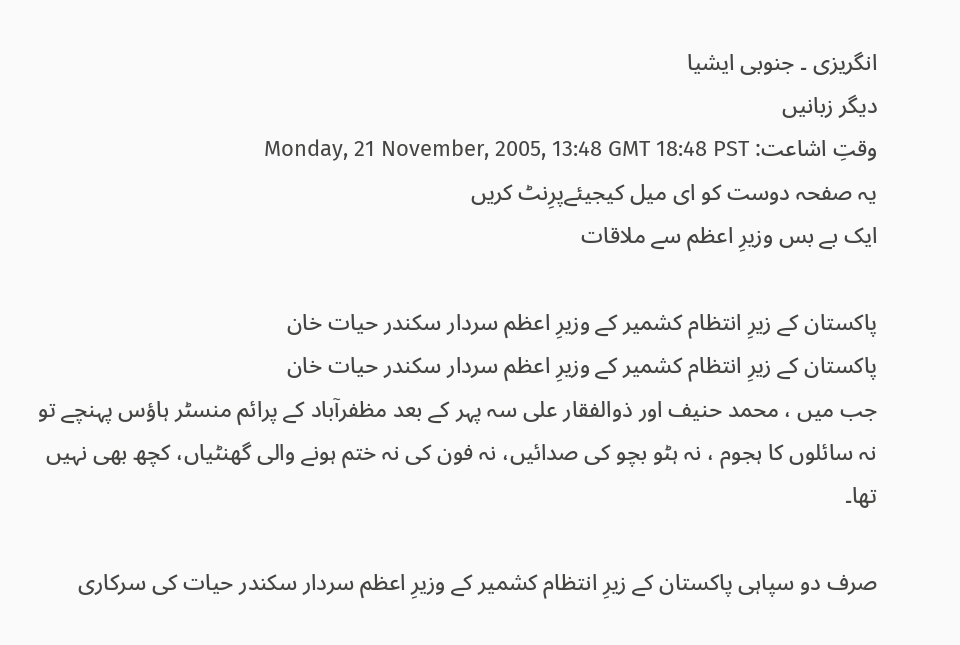انگریزی ۔ جنوبی ایشیا
دیگر زبانیں
وقتِ اشاعت: Monday, 21 November, 2005, 13:48 GMT 18:48 PST
یہ صفحہ دوست کو ای میل کیجیئےپرِنٹ کریں
ایک بے بس وزیرِ اعظم سے ملاقات

پاکستان کے زیرِ انتظام کشمیر کے وزیرِ اعظم سردار سکندر حیات خان
پاکستان کے زیرِ انتظام کشمیر کے وزیرِ اعظم سردار سکندر حیات خان
جب میں ، محمد حنیف اور ذوالفقار علی سہ پہر کے بعد مظفرآباد کے پرائم منسٹر ہاؤس پہنچے تو نہ سائلوں کا ہجوم ، نہ ہٹو بچو کی صدائیں، نہ فون کی نہ ختم ہونے والی گھنٹیاں، کچھ بھی نہیں تھا۔

صرف دو سپاہی پاکستان کے زیرِ انتظام کشمیر کے وزیرِ اعظم سردار سکندر حیات کی سرکاری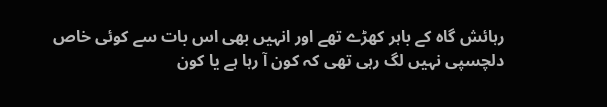رہائش گاہ کے باہر کھڑے تھے اور انہیں بھی اس بات سے کوئی خاص دلچسپی نہیں لگ رہی تھی کہ کون آ رہا ہے یا کون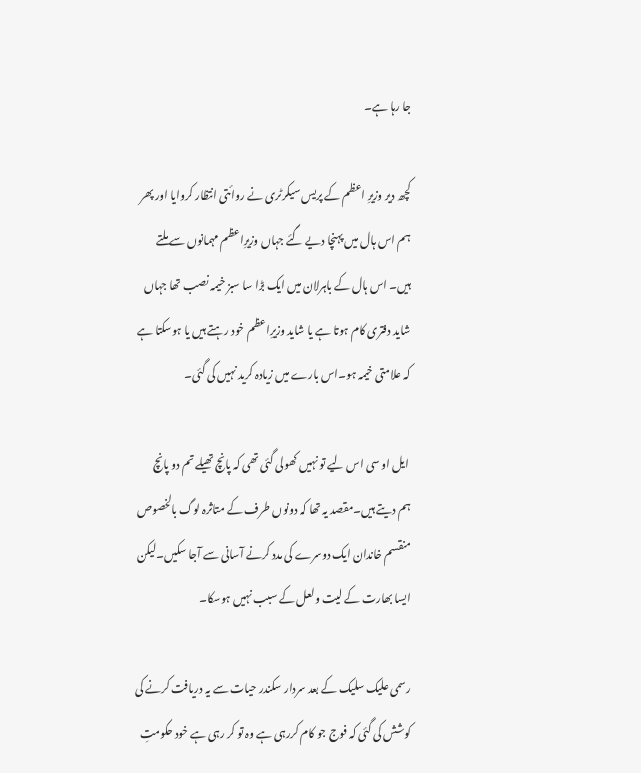جا رہا ہے۔

کچھ دیر وزیرِ اعظم کے پریس سیکرٹری نے روائتی انتظار کروایا اور پھر ہم اس ہال میں پہنچا دیے گئے جہاں وزیرِاعظم مہمانوں سے ملتے ہیں۔ اس ہال کے باہرلان میں ایک بڑا سا سبز خیمہ نصب تھا جہاں شاید دفتری کام ہوتا ہے یا شاید وزیرِاعظم خود رہتے ہیں یا ہوسکتا ہے کہ علامتی خیمہ ہو۔اس بارے میں زیادہ کرید نہیں کی گئی۔

 ایل او سی اس لیے تو نہیں کھولی گئی تھی کہ پانچ تھیلے تم دو پانچ ہم دیتے ہیں۔مقصد یہ تھا کہ دونوں طرف کے متاثرہ لوگ بالخصوص منقسم خاندان ایک دوسرے کی مدد کرنے آسانی سے آجا سکیں۔لیکن ایسا بھارت کے لیت ولعل کے سبب نہیں ہوسکا۔

رسمی علیک سلیک کے بعد سردار سکندر حیات سے یہ دریافت کرنے کی کوشش کی گئی کہ فوج جو کام کررہی ہے وہ تو کر رہی ہے خود حکومتِ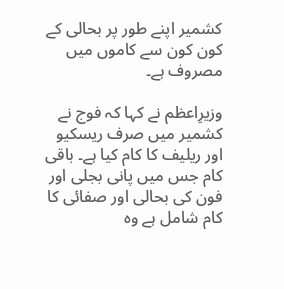کشمیر اپنے طور پر بحالی کے کون کون سے کاموں میں مصروف ہے۔

وزیرِاعظم نے کہا کہ فوج نے کشمیر میں صرف ریسکیو اور ریلیف کا کام کیا ہے۔ باقی کام جس میں پانی بجلی اور فون کی بحالی اور صفائی کا کام شامل ہے وہ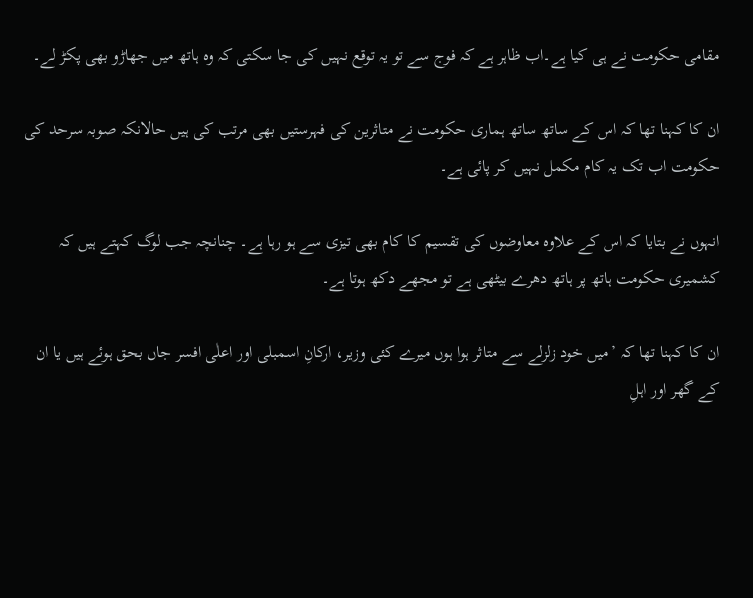مقامی حکومت نے ہی کیا ہے۔اب ظاہر ہے کہ فوج سے تو یہ توقع نہیں کی جا سکتی کہ وہ ہاتھ میں جھاڑو بھی پکڑ لے۔

ان کا کہنا تھا کہ اس کے ساتھ ساتھ ہماری حکومت نے متاثرین کی فہرستیں بھی مرتب کی ہیں حالانکہ صوبہ سرحد کی حکومت اب تک یہ کام مکمل نہیں کر پائی ہے۔

انہوں نے بتایا کہ اس کے علاوہ معاوضوں کی تقسیم کا کام بھی تیزی سے ہو رہا ہے۔ چنانچہ جب لوگ کہتے ہیں کہ کشمیری حکومت ہاتھ پر ہاتھ دھرے بیٹھی ہے تو مجھے دکھ ہوتا ہے۔

ان کا کہنا تھا کہ ’میں خود زلزلے سے متاثر ہوا ہوں میرے کئی وزیر، ارکانِ اسمبلی اور اعلٰی افسر جاں بحق ہوئے ہیں یا ان کے گھر اور اہلِ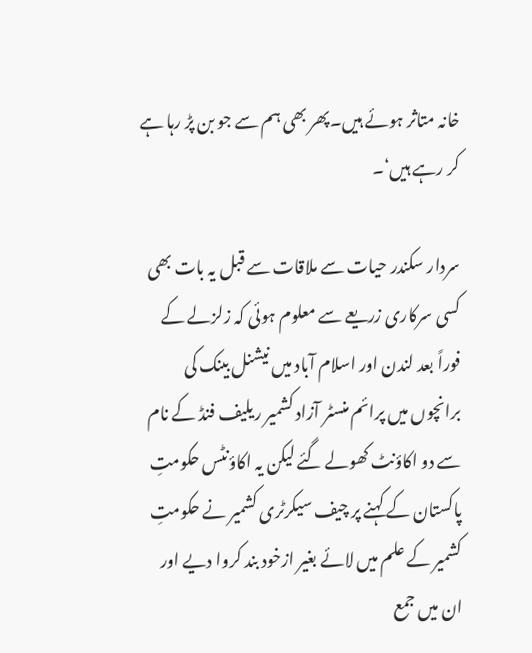خانہ متاثر ہوئے ہیں۔پھر بھی ہم سے جو بن پڑ رہا ہے کر رہے ہیں‘۔

سردار سکندر حیات سے ملاقات سے قبل یہ بات بھی کسی سرکاری زریعے سے معلوم ہوئی کہ زلزلے کے فوراً بعد لندن اور اسلام آباد میں نیشنل بینک کی برانچوں میں پرائم منسٹر آزاد کشمیر ریلیف فنڈ کے نام سے دو اکاؤنٹ کھولے گئے لیکن یہ اکاؤنٹس حکومتِ پاکستان کے کہنے پر چیف سیکرٹری کشمیر نے حکومتِ کشمیر کے علم میں لائے بغیر ازخود بند کروا دیے اور ان میں جمع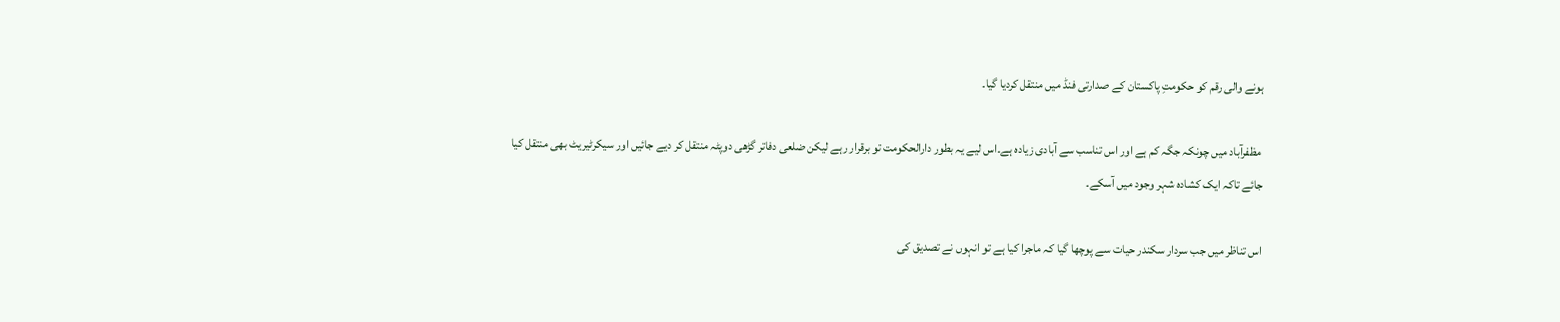ہونے والی رقم کو حکومتِ پاکستان کے صدارتی فنڈ میں منتقل کردیا گیا۔

 مظفرآباد میں چونکہ جگہ کم ہے اور اس تناسب سے آبادی زیادہ ہے۔اس لیے یہ بطور دارالحکومت تو برقرار رہے لیکن ضلعی دفاتر گڑھی دوپٹہ منتقل کر دیے جائیں اور سیکرٹیریٹ بھی منتقل کیا جائے تاکہ ایک کشادہ شہر وجود میں آسکے۔

اس تناظر میں جب سردار سکندر حیات سے پوچھا گیا کہ ماجرا کیا ہے تو انہوں نے تصدیق کی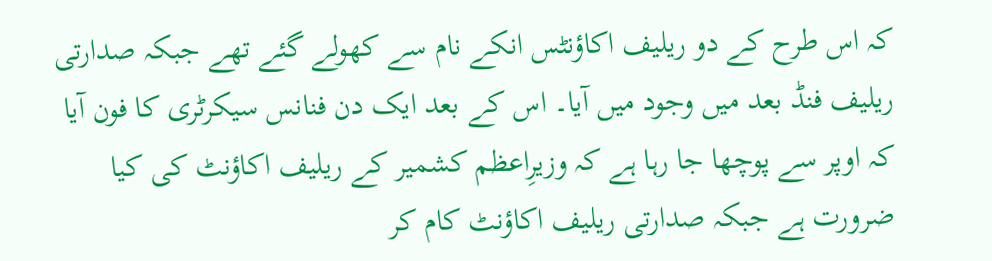کہ اس طرح کے دو ریلیف اکاؤنٹس انکے نام سے کھولے گئے تھے جبکہ صدارتی ریلیف فنڈ بعد میں وجود میں آیا۔ اس کے بعد ایک دن فنانس سیکرٹری کا فون آیا کہ اوپر سے پوچھا جا رہا ہے کہ وزیرِاعظم کشمیر کے ریلیف اکاؤنٹ کی کیا ضرورت ہے جبکہ صدارتی ریلیف اکاؤنٹ کام کر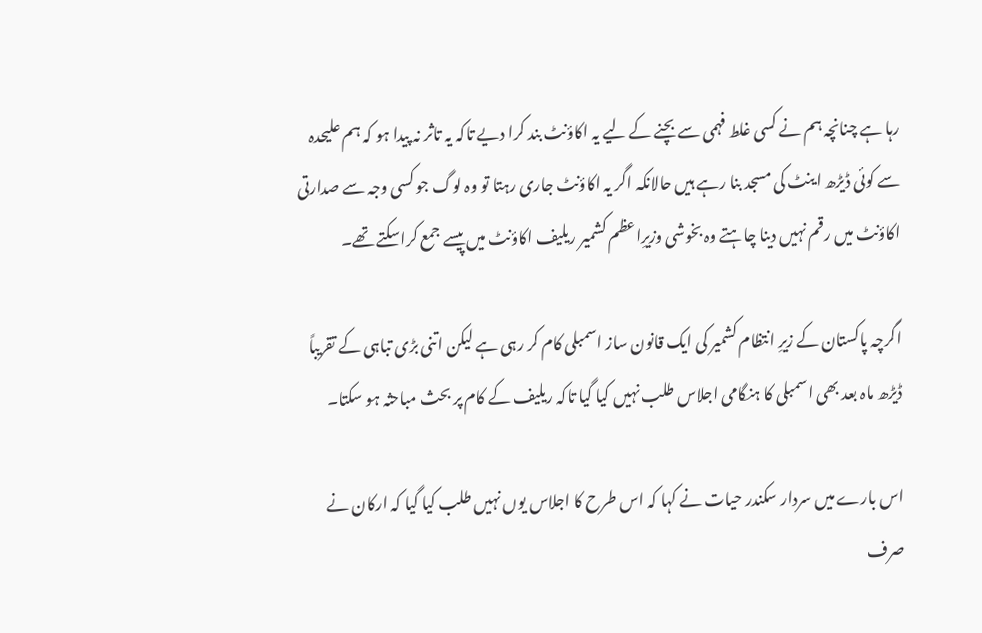رہا ہے چنانچہ ہم نے کسی غلط فہمی سے بچنے کے لیے یہ اکاؤنٹ بند کرا دیے تاکہ یہ تاثر نہ پیدا ہو کہ ہم علیحدہ سے کوئی ڈیڑھ اینٹ کی مسجد بنا رہے ہیں حالانکہ اگر یہ اکاؤنٹ جاری رہتا تو وہ لوگ جو کسی وجہ سے صدارتی اکاؤنٹ میں رقم نہیں دینا چاہتے وہ بخوشی وزیرِاعظم کشمیر ریلیف اکاؤنٹ میں پیسے جمع کراسکتے تھے۔

اگرچہ پاکستان کے زیرِ انتظام کشمیر کی ایک قانون ساز اسمبلی کام کر رہی ہے لیکن اتنی بڑی تباہی کے تقریباً ڈیڑھ ماہ بعد بھی اسمبلی کا ہنگامی اجلاس طلب نہیں کیا گیا تاکہ ریلیف کے کام پر بحث مباحثہ ہو سکتا۔

اس بارے میں سردار سکندر حیات نے کہا کہ اس طرح کا اجلاس یوں نہیں طلب کیا گیا کہ ارکان نے صرف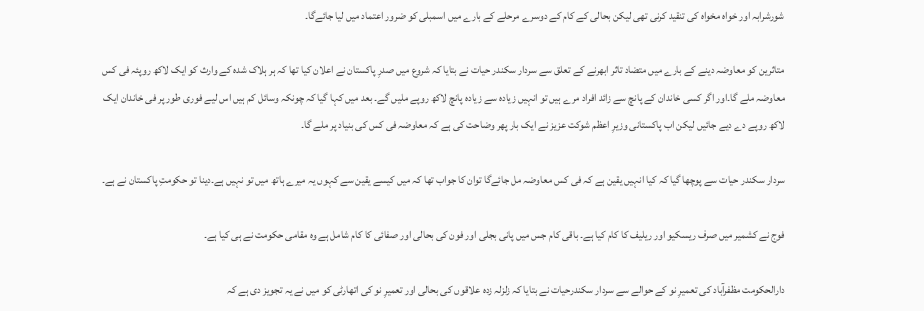شورشرابہ اور خواہ مخواہ کی تنقید کرنی تھی لیکن بحالی کے کام کے دوسرے مرحلے کے بارے میں اسمبلی کو ضرور اعتماد میں لیا جائےگا۔

متاثرین کو معاوضہ دینے کے بارے میں متضاد تاثر ابھرنے کے تعلق سے سردار سکندر حیات نے بتایا کہ شروع میں صدرِ پاکستان نے اعلان کیا تھا کہ ہر ہلاک شدہ کے وارث کو ایک لاکھ روپئہ فی کس معاوضہ ملے گا۔اور اگر کسی خاندان کے پانچ سے زائد افراد مرے ہیں تو انہیں زیادہ سے زیادہ پانچ لاکھ روپے ملیں گے۔ بعد میں کہا گیا کہ چونکہ وسائل کم ہیں اس لیے فوری طور پر فی خاندان ایک لاکھ روپے دے دیے جائیں لیکن اب پاکستانی وزیرِ اعظم شوکت عزیز نے ایک بار پھر وضاحت کی ہے کہ معاوضہ فی کس کی بنیاد پر ملے گا۔

سردار سکندر حیات سے پوچھا گیا کہ کیا انہیں یقین ہے کہ فی کس معاوضہ مل جائےگا توان کا جواب تھا کہ میں کیسے یقین سے کہوں یہ میرے ہاتھ میں تو نہیں ہے۔دینا تو حکومتِ پاکستان نے ہے۔

فوج نے کشمیر میں صرف ریسکیو اور ریلیف کا کام کیا ہے۔ باقی کام جس میں پانی بجلی اور فون کی بحالی اور صفائی کا کام شامل ہے وہ مقامی حکومت نے ہی کیا ہے۔

دارالحکومت مظفرآباد کی تعمیرِ نو کے حوالے سے سردار سکندرحیات نے بتایا کہ زلزلہ زدہ علاقوں کی بحالی اور تعمیرِ نو کی اتھارٹی کو میں نے یہ تجویز دی ہے کہ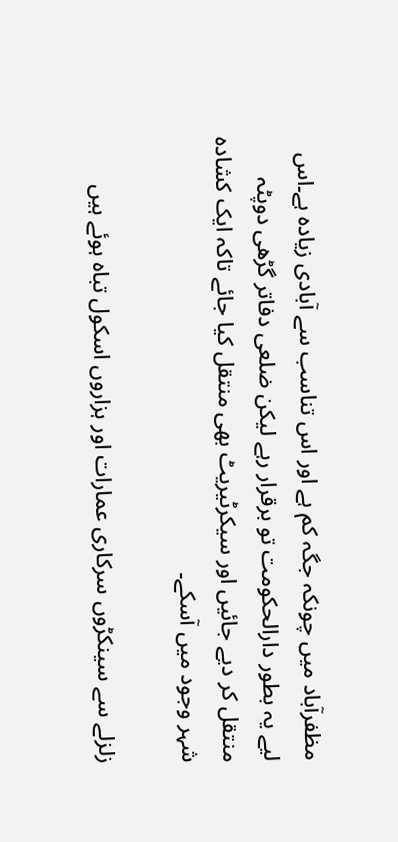مظفرآباد میں چونکہ جگہ کم ہے اور اس تناسب سے آبادی زیادہ ہے۔اس لیے یہ بطور دارالحکومت تو برقرار رہے لیکن ضلعی دفاتر گڑھی دوپٹہ منتقل کر دیے جائیں اور سیکرٹیریٹ بھی منتقل کیا جائے تاکہ ایک کشادہ شہر وجود میں آسکے۔

زلزلے سے سینکڑوں سرکاری عمارات اور ہزاروں اسکول تباہ ہوئے ہیں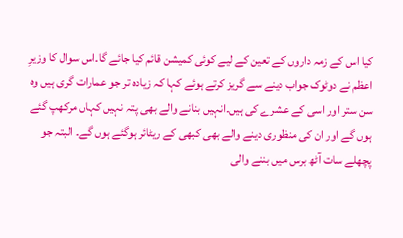کیا اس کے زمہ داروں کے تعین کے لیے کوئی کمیشن قائم کیا جائے گا۔اس سوال کا وزیرِ اعظم نے دوٹوک جواب دینے سے گریز کرتے ہوئے کہا کہ زیادہ تر جو عمارات گری ہیں وہ سن ستر اور اسی کے عشرے کی ہیں۔انہیں بنانے والے بھی پتہ نہیں کہاں مرکھپ گئے ہوں گے اور ان کی منظوری دینے والے بھی کبھی کے ریٹائر ہوگئے ہوں گے۔ البتہ جو پچھلے سات آٹھ برس میں بننے والی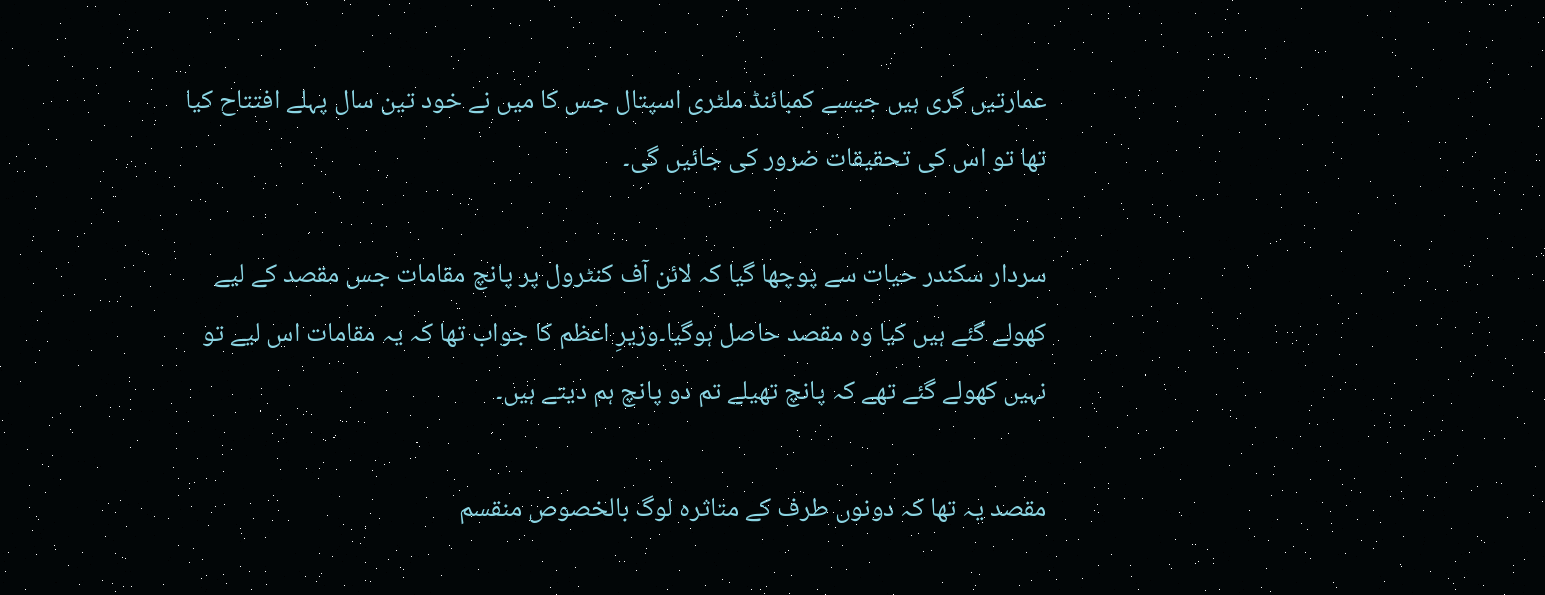عمارتیں گری ہیں جیسے کمبائنڈ ملٹری اسپتال جس کا میں نے خود تین سال پہلے افتتاح کیا تھا تو اس کی تحقیقات ضرور کی جائیں گی۔

سردار سکندر حیات سے پوچھا گیا کہ لائن آف کنٹرول پر پانچ مقامات جس مقصد کے لیے کھولے گئے ہیں کیا وہ مقصد حاصل ہوگیا۔وزیرِ اعظم کا جواب تھا کہ یہ مقامات اس لیے تو نہیں کھولے گئے تھے کہ پانچ تھیلے تم دو پانچ ہم دیتے ہیں۔

مقصد یہ تھا کہ دونوں طرف کے متاثرہ لوگ بالخصوص منقسم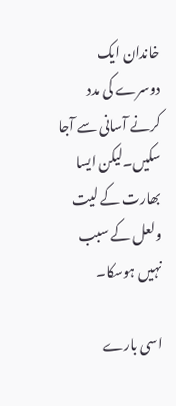خاندان ایک دوسرے کی مدد کرنے آسانی سے آجا سکیں۔لیکن ایسا بھارت کے لیت ولعل کے سبب نہیں ہوسکا۔

اسی بارے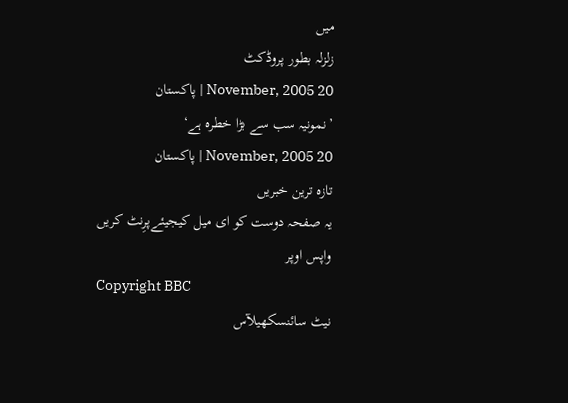میں
زلزلہ بطور پروڈکٹ
20 November, 2005 | پاکستان
’نمونیہ سب سے بڑا خطرہ ہے‘
20 November, 2005 | پاکستان
تازہ ترین خبریں
یہ صفحہ دوست کو ای میل کیجیئےپرِنٹ کریں
واپس اوپر
Copyright BBC
نیٹ سائنسکھیلآس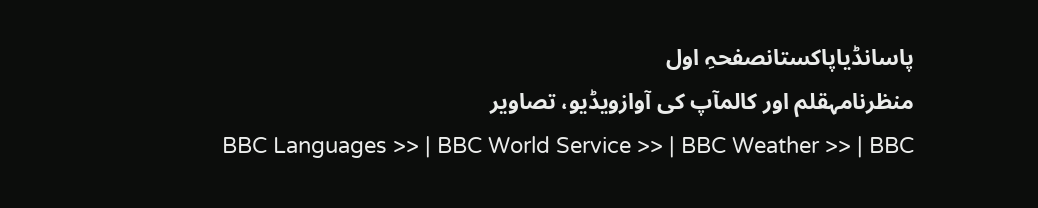پاسانڈیاپاکستانصفحہِ اول
منظرنامہقلم اور کالمآپ کی آوازویڈیو، تصاویر
BBC Languages >> | BBC World Service >> | BBC Weather >> | BBC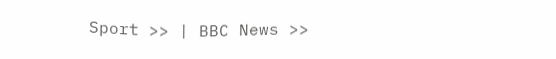Sport >> | BBC News >>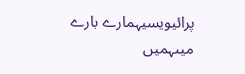پرائیویسیہمارے بارے میںہمیں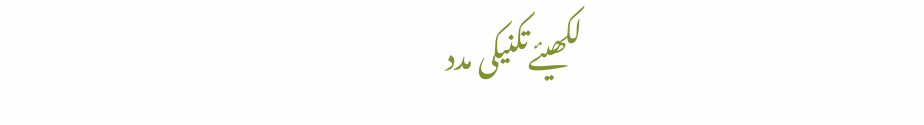لکھیئےتکنیکی مدد